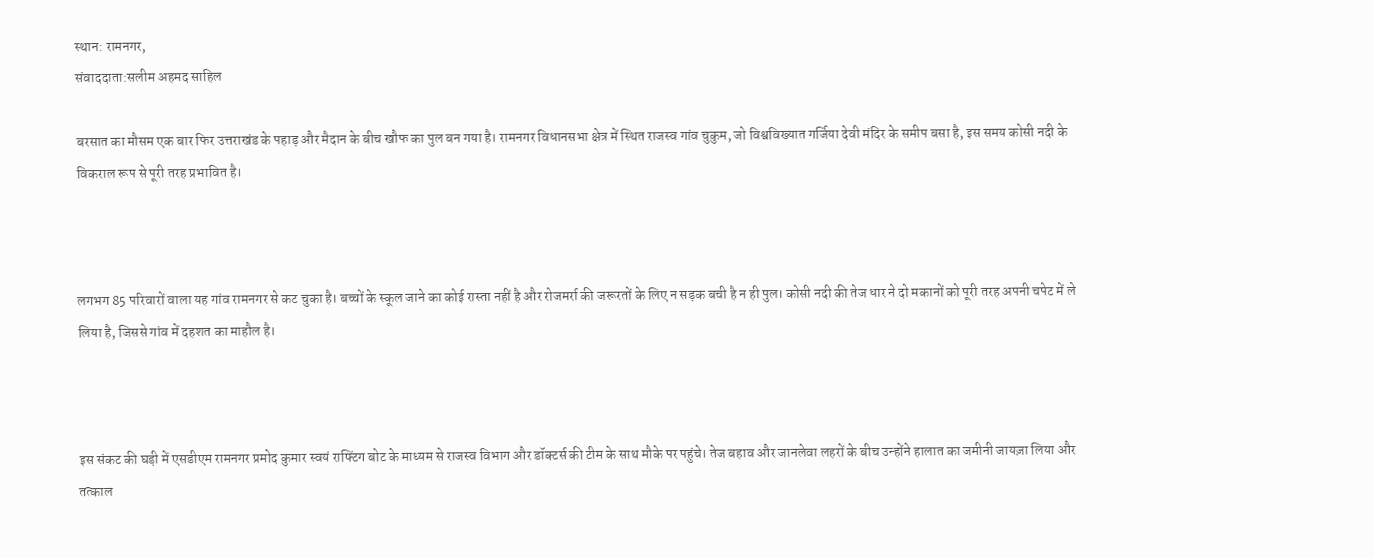स्थान: रामनगर,
संवाददाता:सलीम अहमद साहिल

बरसात का मौसम एक बार फिर उत्तराखंड के पहाड़ और मैदान के बीच खौफ का पुल बन गया है। रामनगर विधानसभा क्षेत्र में स्थित राजस्व गांव चुकुम, जो विश्वविख्यात गर्जिया देवी मंदिर के समीप बसा है, इस समय कोसी नदी के विकराल रूप से पूरी तरह प्रभावित है।



लगभग 85 परिवारों वाला यह गांव रामनगर से कट चुका है। बच्चों के स्कूल जाने का कोई रास्ता नहीं है और रोजमर्रा की जरूरतों के लिए न सड़क बची है न ही पुल। कोसी नदी की तेज धार ने दो मकानों को पूरी तरह अपनी चपेट में ले लिया है, जिससे गांव में दहशत का माहौल है।



इस संकट की घड़ी में एसडीएम रामनगर प्रमोद कुमार स्वयं राफ्टिंग बोट के माध्यम से राजस्व विभाग और डॉक्टर्स की टीम के साथ मौके पर पहुंचे। तेज बहाव और जानलेवा लहरों के बीच उन्होंने हालात का जमीनी जायज़ा लिया और तत्काल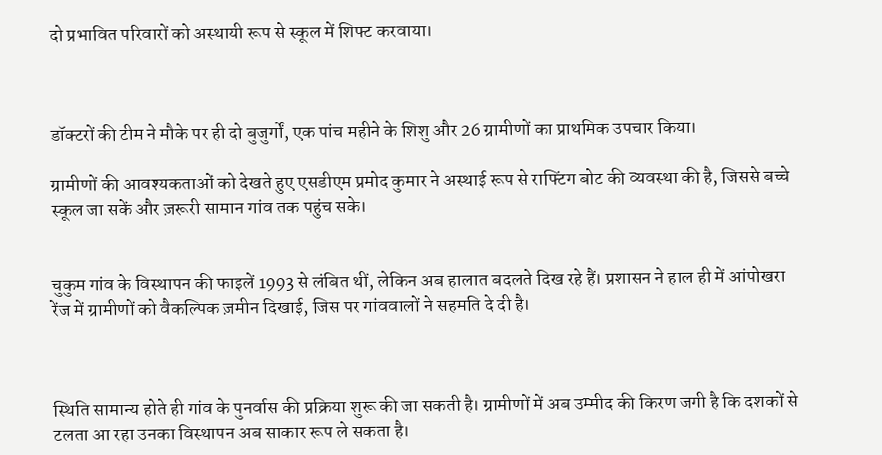दो प्रभावित परिवारों को अस्थायी रूप से स्कूल में शिफ्ट करवाया।



डॉक्टरों की टीम ने मौके पर ही दो बुजुर्गों, एक पांच महीने के शिशु और 26 ग्रामीणों का प्राथमिक उपचार किया।

ग्रामीणों की आवश्यकताओं को देखते हुए एसडीएम प्रमोद कुमार ने अस्थाई रूप से राफ्टिंग बोट की व्यवस्था की है, जिससे बच्चे स्कूल जा सकें और ज़रूरी सामान गांव तक पहुंच सके।


चुकुम गांव के विस्थापन की फाइलें 1993 से लंबित थीं, लेकिन अब हालात बदलते दिख रहे हैं। प्रशासन ने हाल ही में आंपोखरा रेंज में ग्रामीणों को वैकल्पिक ज़मीन दिखाई, जिस पर गांववालों ने सहमति दे दी है।



स्थिति सामान्य होते ही गांव के पुनर्वास की प्रक्रिया शुरू की जा सकती है। ग्रामीणों में अब उम्मीद की किरण जगी है कि दशकों से टलता आ रहा उनका विस्थापन अब साकार रूप ले सकता है।